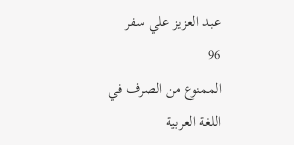عبد العزيز علي سفر
96
الممنوع من الصرف في اللغة العربية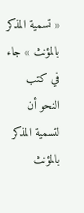« تسمية المذكر بالمؤنث » جاء في كتب النحو أن لتسمية المذكر بالمؤنث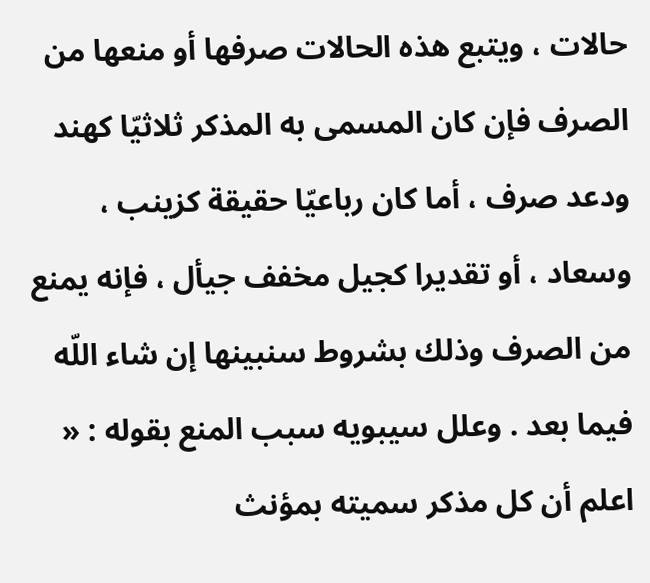حالات ، ويتبع هذه الحالات صرفها أو منعها من الصرف فإن كان المسمى به المذكر ثلاثيّا كهند ودعد صرف ، أما كان رباعيّا حقيقة كزينب ، وسعاد ، أو تقديرا كجيل مخفف جيأل ، فإنه يمنع من الصرف وذلك بشروط سنبينها إن شاء اللّه فيما بعد . وعلل سيبويه سبب المنع بقوله : « اعلم أن كل مذكر سميته بمؤنث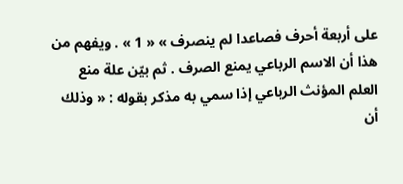على أربعة أحرف فصاعدا لم ينصرف » « 1 » . ويفهم من هذا أن الاسم الرباعي يمنع الصرف . ثم بيّن علة منع العلم المؤنث الرباعي إذا سمي به مذكر بقوله : « وذلك أن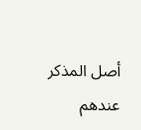أصل المذكر عندهم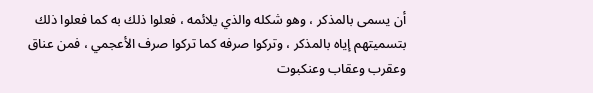أن يسمى بالمذكر ، وهو شكله والذي يلائمه ، فعلوا ذلك به كما فعلوا ذلك بتسميتهم إياه بالمذكر ، وتركوا صرفه كما تركوا صرف الأعجمي ، فمن عناق وعقرب وعقاب وعنكبوت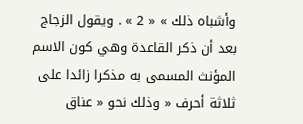وأشباه ذلك » « 2 » . ويقول الزجاج بعد أن ذكر القاعدة وهي كون الاسم المؤنث المسمى به مذكرا زائدا على ثلاثة أحرف « وذلك نحو « عناق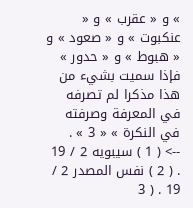» و « عقرب » و « عنكبوت » و « صعود » و « هبوط » و « حدور » فإذا سميت بشيء من هذا مذكرا لم تصرفه في المعرفة وصرفته في النكرة » « 3 » .
--> ( 1 ) سيبويه 2 / 19 . ( 2 ) نفس المصدر 2 / 19 . ( 3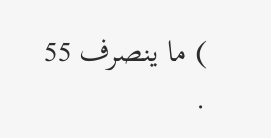) ما ينصرف 55 .